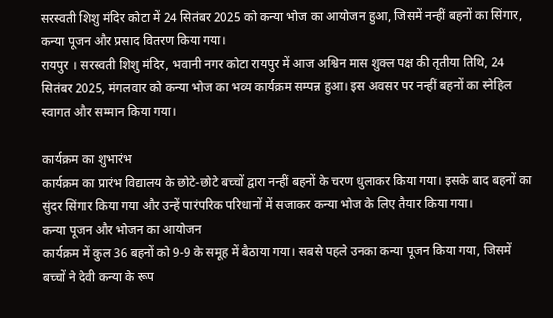सरस्वती शिशु मंदिर कोटा में 24 सितंबर 2025 को कन्या भोज का आयोजन हुआ, जिसमें नन्हीं बहनों का सिंगार, कन्या पूजन और प्रसाद वितरण किया गया।
रायपुर । सरस्वती शिशु मंदिर, भवानी नगर कोटा रायपुर में आज अश्विन मास शुक्ल पक्ष की तृतीया तिथि, 24 सितंबर 2025, मंगलवार को कन्या भोज का भव्य कार्यक्रम सम्पन्न हुआ। इस अवसर पर नन्हीं बहनों का स्नेहिल स्वागत और सम्मान किया गया।

कार्यक्रम का शुभारंभ
कार्यक्रम का प्रारंभ विद्यालय के छोटे-छोटे बच्चों द्वारा नन्हीं बहनों के चरण धुलाकर किया गया। इसके बाद बहनों का सुंदर सिंगार किया गया और उन्हें पारंपरिक परिधानों में सजाकर कन्या भोज के लिए तैयार किया गया।
कन्या पूजन और भोजन का आयोजन
कार्यक्रम में कुल 36 बहनों को 9-9 के समूह में बैठाया गया। सबसे पहले उनका कन्या पूजन किया गया, जिसमें बच्चों ने देवी कन्या के रूप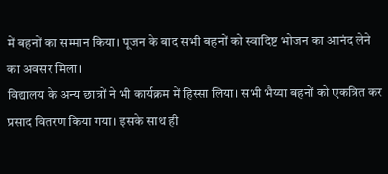में बहनों का सम्मान किया। पूजन के बाद सभी बहनों को स्वादिष्ट भोजन का आनंद लेने का अवसर मिला।
विद्यालय के अन्य छात्रों ने भी कार्यक्रम में हिस्सा लिया। सभी भैय्या बहनों को एकत्रित कर प्रसाद वितरण किया गया। इसके साथ ही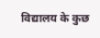विद्यालय के कुछ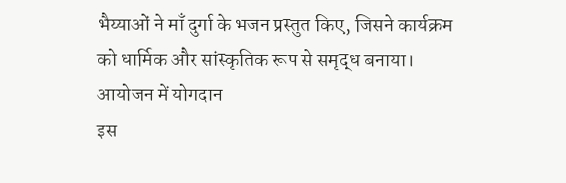भैय्याओं ने माँ दुर्गा के भजन प्रस्तुत किए, जिसने कार्यक्रम को धार्मिक और सांस्कृतिक रूप से समृद्ध बनाया।
आयोजन में योगदान
इस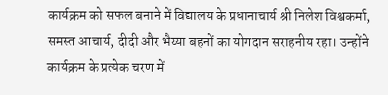कार्यक्रम को सफल बनाने में विद्यालय के प्रधानाचार्य श्री निलेश विश्वकर्मा, समस्त आचार्य, दीदी और भैय्या बहनों का योगदान सराहनीय रहा। उन्होंने कार्यक्रम के प्रत्येक चरण में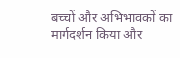बच्चों और अभिभावकों का मार्गदर्शन किया और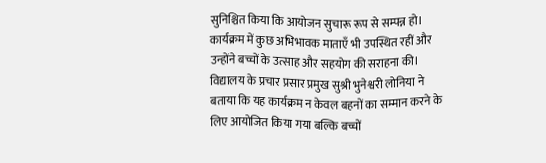सुनिश्चित किया कि आयोजन सुचारू रूप से सम्पन्न हो।
कार्यक्रम में कुछ अभिभावक माताएँ भी उपस्थित रहीं और उन्होंने बच्चों के उत्साह और सहयोग की सराहना की। विद्यालय के प्रचार प्रसार प्रमुख सुश्री भुनेश्वरी लोनिया ने बताया कि यह कार्यक्रम न केवल बहनों का सम्मान करने के लिए आयोजित किया गया बल्कि बच्चों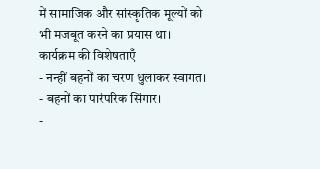में सामाजिक और सांस्कृतिक मूल्यों को भी मजबूत करने का प्रयास था।
कार्यक्रम की विशेषताएँ
- नन्हीं बहनों का चरण धुलाकर स्वागत।
- बहनों का पारंपरिक सिंगार।
-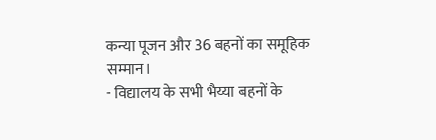कन्या पूजन और 36 बहनों का समूहिक सम्मान।
- विद्यालय के सभी भैय्या बहनों के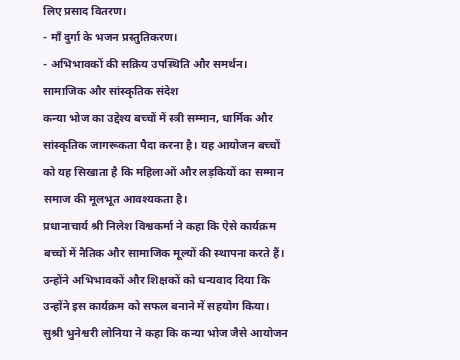लिए प्रसाद वितरण।
- माँ दुर्गा के भजन प्रस्तुतिकरण।
- अभिभावकों की सक्रिय उपस्थिति और समर्थन।
सामाजिक और सांस्कृतिक संदेश
कन्या भोज का उद्देश्य बच्चों में स्त्री सम्मान, धार्मिक और सांस्कृतिक जागरूकता पैदा करना है। यह आयोजन बच्चों को यह सिखाता है कि महिलाओं और लड़कियों का सम्मान समाज की मूलभूत आवश्यकता है।
प्रधानाचार्य श्री निलेश विश्वकर्मा ने कहा कि ऐसे कार्यक्रम बच्चों में नैतिक और सामाजिक मूल्यों की स्थापना करते हैं। उन्होंने अभिभावकों और शिक्षकों को धन्यवाद दिया कि उन्होंने इस कार्यक्रम को सफल बनाने में सहयोग किया।
सुश्री भुनेश्वरी लोनिया ने कहा कि कन्या भोज जैसे आयोजन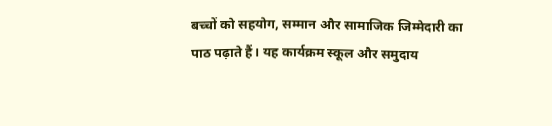बच्चों को सहयोग, सम्मान और सामाजिक जिम्मेदारी का पाठ पढ़ाते हैं। यह कार्यक्रम स्कूल और समुदाय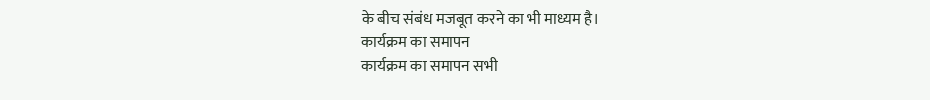के बीच संबंध मजबूत करने का भी माध्यम है।
कार्यक्रम का समापन
कार्यक्रम का समापन सभी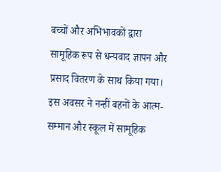बच्चों और अभिभावकों द्वारा सामूहिक रूप से धन्यवाद ज्ञापन और प्रसाद वितरण के साथ किया गया। इस अवसर ने नन्हीं बहनों के आत्म-सम्मान और स्कूल में सामूहिक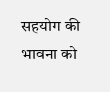सहयोग की भावना को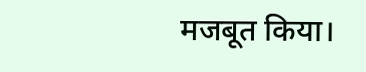मजबूत किया।